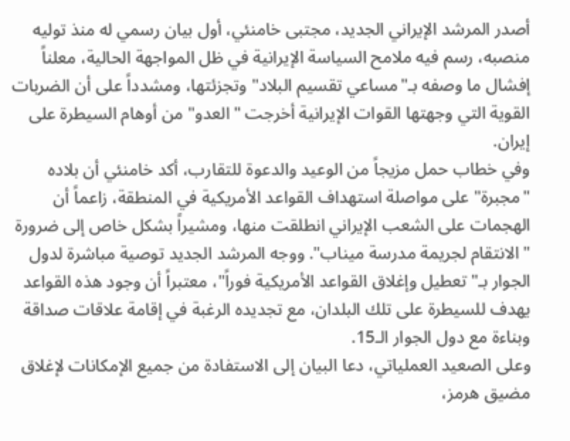أصدر المرشد الإيراني الجديد، مجتبى خامنئي، أول بيان رسمي له منذ توليه منصبه، رسم فيه ملامح السياسة الإيرانية في ظل المواجهة الحالية، معلناً إفشال ما وصفه بـ"مساعي تقسيم البلاد" وتجزئتها، ومشدداً على أن الضربات القوية التي وجهتها القوات الإيرانية أخرجت "العدو" من أوهام السيطرة على إيران.
وفي خطاب حمل مزيجاً من الوعيد والدعوة للتقارب، أكد خامنئي أن بلاده "مجبرة" على مواصلة استهداف القواعد الأمريكية في المنطقة، زاعماً أن الهجمات على الشعب الإيراني انطلقت منها، ومشيراً بشكل خاص إلى ضرورة "الانتقام لجريمة مدرسة ميناب". ووجه المرشد الجديد توصية مباشرة لدول الجوار بـ"تعطيل وإغلاق القواعد الأمريكية فوراً"، معتبراً أن وجود هذه القواعد يهدف للسيطرة على تلك البلدان، مع تجديده الرغبة في إقامة علاقات صداقة وبناءة مع دول الجوار الـ15.
وعلى الصعيد العملياتي، دعا البيان إلى الاستفادة من جميع الإمكانات لإغلاق مضيق هرمز،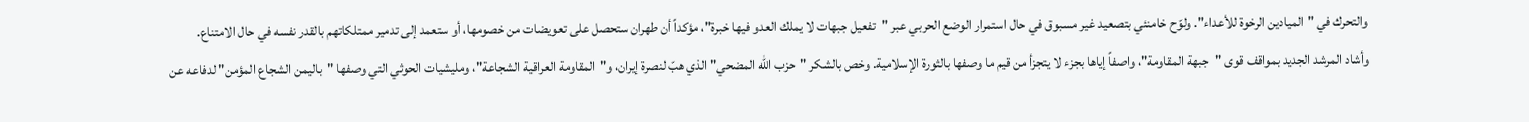والتحرك في "الميادين الرخوة للأعداء". ولوّح خامنئي بتصعيد غير مسبوق في حال استمرار الوضع الحربي عبر "تفعيل جبهات لا يملك العدو فيها خبرة"، مؤكداً أن طهران ستحصل على تعويضات من خصومها، أو ستعمد إلى تدمير ممتلكاتهم بالقدر نفسه في حال الامتناع.
وأشاد المرشد الجديد بمواقف قوى "جبهة المقاومة"، واصفاً إياها بجزء لا يتجزأ من قيم ما وصفها بالثورة الإسلامية. وخص بالشكر "حزب الله المضحي" الذي هبّ لنصرة إيران، و"المقاومة العراقية الشجاعة"، ومليشيات الحوثي التي وصفها "باليمن الشجاع المؤمن" لدفاعه عن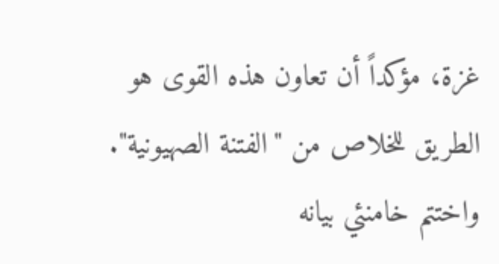غزة، مؤكداً أن تعاون هذه القوى هو الطريق للخلاص من "الفتنة الصهيونية".
واختتم خامنئي بيانه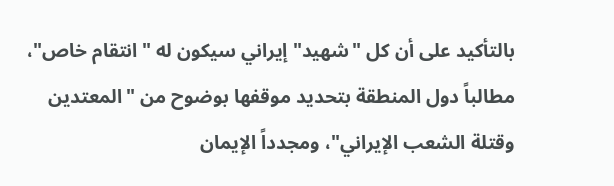بالتأكيد على أن كل "شهيد" إيراني سيكون له "انتقام خاص"، مطالباً دول المنطقة بتحديد موقفها بوضوح من "المعتدين وقتلة الشعب الإيراني"، ومجدداً الإيمان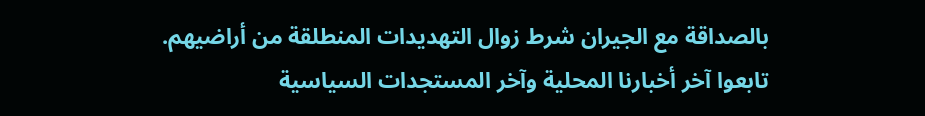بالصداقة مع الجيران شرط زوال التهديدات المنطلقة من أراضيهم.
تابعوا آخر أخبارنا المحلية وآخر المستجدات السياسية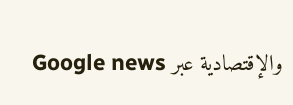والإقتصادية عبر Google news